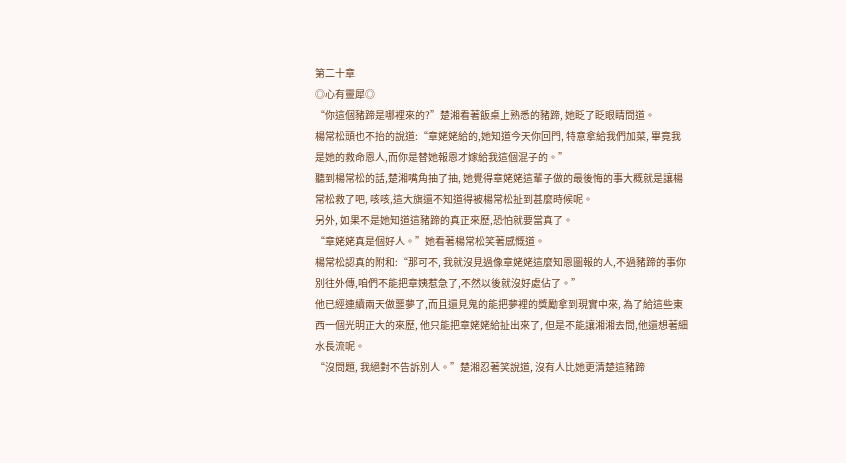第二十章
◎心有靈犀◎
“你這個豬蹄是哪裡來的?”楚湘看著飯桌上熟悉的豬蹄, 她眨了眨眼睛問道。
楊常松頭也不抬的說道:“章姥姥給的,她知道今天你回門, 特意拿給我們加菜, 畢竟我是她的救命恩人,而你是替她報恩才嫁給我這個混子的。”
聽到楊常松的話,楚湘嘴角抽了抽, 她覺得章姥姥這輩子做的最後悔的事大概就是讓楊常松救了吧, 咳咳,這大旗還不知道得被楊常松扯到甚麼時候呢。
另外, 如果不是她知道這豬蹄的真正來歷,恐怕就要當真了。
“章姥姥真是個好人。”她看著楊常松笑著感慨道。
楊常松認真的附和:“那可不, 我就沒見過像章姥姥這麼知恩圖報的人,不過豬蹄的事你別往外傳,咱們不能把章姨惹急了,不然以後就沒好處佔了。”
他已經連續兩天做噩夢了,而且還見鬼的能把夢裡的獎勵拿到現實中來, 為了給這些東西一個光明正大的來歷, 他只能把章姥姥給扯出來了, 但是不能讓湘湘去問,他還想著細水長流呢。
“沒問題, 我絕對不告訴別人。”楚湘忍著笑說道, 沒有人比她更清楚這豬蹄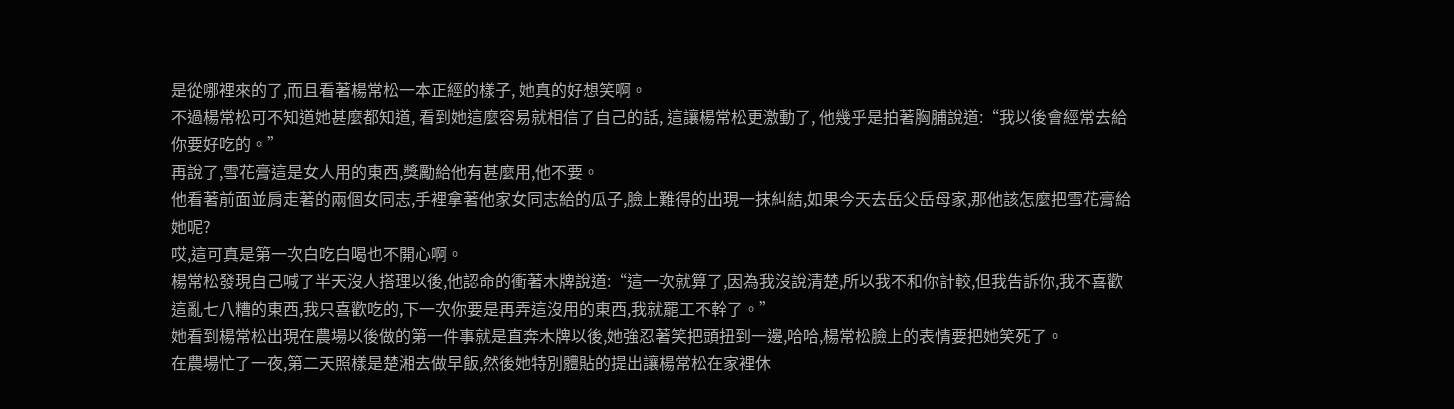是從哪裡來的了,而且看著楊常松一本正經的樣子, 她真的好想笑啊。
不過楊常松可不知道她甚麼都知道, 看到她這麼容易就相信了自己的話, 這讓楊常松更激動了, 他幾乎是拍著胸脯說道:“我以後會經常去給你要好吃的。”
再說了,雪花膏這是女人用的東西,獎勵給他有甚麼用,他不要。
他看著前面並肩走著的兩個女同志,手裡拿著他家女同志給的瓜子,臉上難得的出現一抹糾結,如果今天去岳父岳母家,那他該怎麼把雪花膏給她呢?
哎,這可真是第一次白吃白喝也不開心啊。
楊常松發現自己喊了半天沒人搭理以後,他認命的衝著木牌說道:“這一次就算了,因為我沒說清楚,所以我不和你計較,但我告訴你,我不喜歡這亂七八糟的東西,我只喜歡吃的,下一次你要是再弄這沒用的東西,我就罷工不幹了。”
她看到楊常松出現在農場以後做的第一件事就是直奔木牌以後,她強忍著笑把頭扭到一邊,哈哈,楊常松臉上的表情要把她笑死了。
在農場忙了一夜,第二天照樣是楚湘去做早飯,然後她特別體貼的提出讓楊常松在家裡休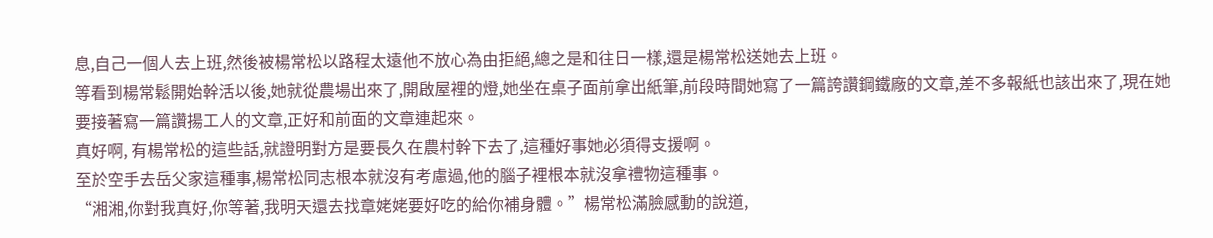息,自己一個人去上班,然後被楊常松以路程太遠他不放心為由拒絕,總之是和往日一樣,還是楊常松送她去上班。
等看到楊常鬆開始幹活以後,她就從農場出來了,開啟屋裡的燈,她坐在桌子面前拿出紙筆,前段時間她寫了一篇誇讚鋼鐵廠的文章,差不多報紙也該出來了,現在她要接著寫一篇讚揚工人的文章,正好和前面的文章連起來。
真好啊, 有楊常松的這些話,就證明對方是要長久在農村幹下去了,這種好事她必須得支援啊。
至於空手去岳父家這種事,楊常松同志根本就沒有考慮過,他的腦子裡根本就沒拿禮物這種事。
“湘湘,你對我真好,你等著,我明天還去找章姥姥要好吃的給你補身體。”楊常松滿臉感動的說道,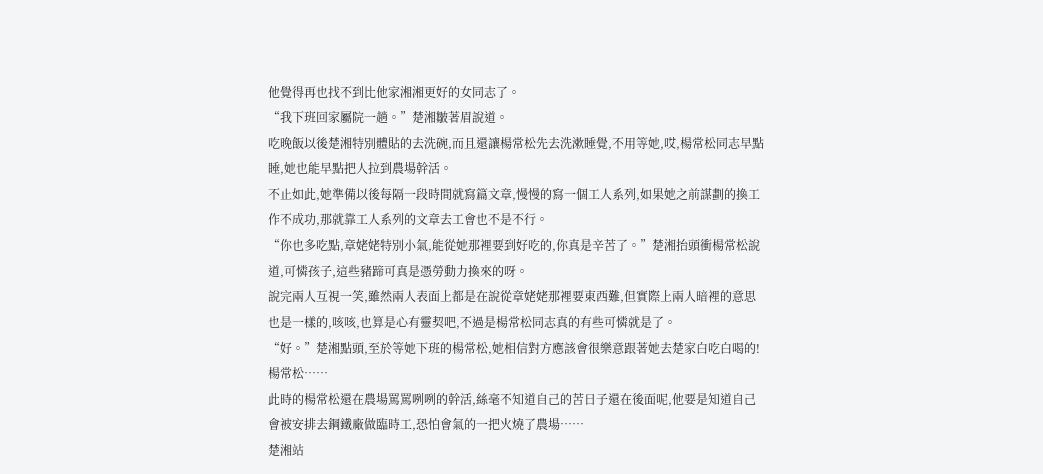他覺得再也找不到比他家湘湘更好的女同志了。
“我下班回家屬院一趟。”楚湘皺著眉說道。
吃晚飯以後楚湘特別體貼的去洗碗,而且還讓楊常松先去洗漱睡覺,不用等她,哎,楊常松同志早點睡,她也能早點把人拉到農場幹活。
不止如此,她準備以後每隔一段時間就寫篇文章,慢慢的寫一個工人系列,如果她之前謀劃的換工作不成功,那就靠工人系列的文章去工會也不是不行。
“你也多吃點,章姥姥特別小氣,能從她那裡要到好吃的,你真是辛苦了。”楚湘抬頭衝楊常松說道,可憐孩子,這些豬蹄可真是憑勞動力換來的呀。
說完兩人互視一笑,雖然兩人表面上都是在說從章姥姥那裡要東西難,但實際上兩人暗裡的意思也是一樣的,咳咳,也算是心有靈契吧,不過是楊常松同志真的有些可憐就是了。
“好。”楚湘點頭,至於等她下班的楊常松,她相信對方應該會很樂意跟著她去楚家白吃白喝的!
楊常松……
此時的楊常松還在農場罵罵咧咧的幹活,絲毫不知道自己的苦日子還在後面呢,他要是知道自己會被安排去鋼鐵廠做臨時工,恐怕會氣的一把火燒了農場……
楚湘站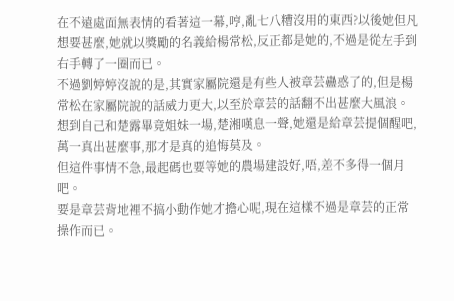在不遠處面無表情的看著這一幕,哼,亂七八糟沒用的東西?以後她但凡想要甚麼,她就以獎勵的名義給楊常松,反正都是她的,不過是從左手到右手轉了一圈而已。
不過劉婷婷沒說的是,其實家屬院還是有些人被章芸蠱惑了的,但是楊常松在家屬院說的話威力更大,以至於章芸的話翻不出甚麼大風浪。
想到自己和楚露畢竟姐妹一場,楚湘嘆息一聲,她還是給章芸提個醒吧,萬一真出甚麼事,那才是真的追悔莫及。
但這件事情不急,最起碼也要等她的農場建設好,唔,差不多得一個月吧。
要是章芸背地裡不搞小動作她才擔心呢,現在這樣不過是章芸的正常操作而已。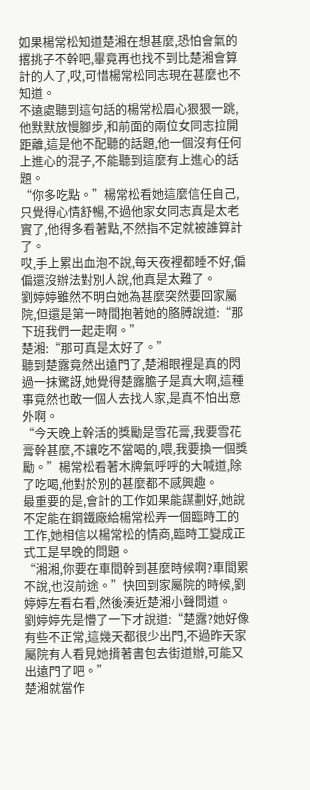如果楊常松知道楚湘在想甚麼,恐怕會氣的撂挑子不幹吧,畢竟再也找不到比楚湘會算計的人了,哎,可惜楊常松同志現在甚麼也不知道。
不遠處聽到這句話的楊常松眉心狠狠一跳,他默默放慢腳步,和前面的兩位女同志拉開距離,這是他不配聽的話題,他一個沒有任何上進心的混子,不能聽到這麼有上進心的話題。
“你多吃點。”楊常松看她這麼信任自己,只覺得心情舒暢,不過他家女同志真是太老實了,他得多看著點,不然指不定就被誰算計了。
哎,手上累出血泡不說,每天夜裡都睡不好,偏偏還沒辦法對別人說,他真是太難了。
劉婷婷雖然不明白她為甚麼突然要回家屬院,但還是第一時間抱著她的胳膊說道:“那下班我們一起走啊。”
楚湘:“那可真是太好了。”
聽到楚露竟然出遠門了,楚湘眼裡是真的閃過一抹驚訝,她覺得楚露膽子是真大啊,這種事竟然也敢一個人去找人家,是真不怕出意外啊。
“今天晚上幹活的獎勵是雪花膏,我要雪花膏幹甚麼,不讓吃不當喝的,喂,我要換一個獎勵。”楊常松看著木牌氣呼呼的大喊道,除了吃喝,他對於別的甚麼都不感興趣。
最重要的是,會計的工作如果能謀劃好,她說不定能在鋼鐵廠給楊常松弄一個臨時工的工作,她相信以楊常松的情商,臨時工變成正式工是早晚的問題。
“湘湘,你要在車間幹到甚麼時候啊?車間累不說,也沒前途。”快回到家屬院的時候,劉婷婷左看右看,然後湊近楚湘小聲問道。
劉婷婷先是懵了一下才說道:“楚露?她好像有些不正常,這幾天都很少出門,不過昨天家屬院有人看見她揹著書包去街道辦,可能又出遠門了吧。”
楚湘就當作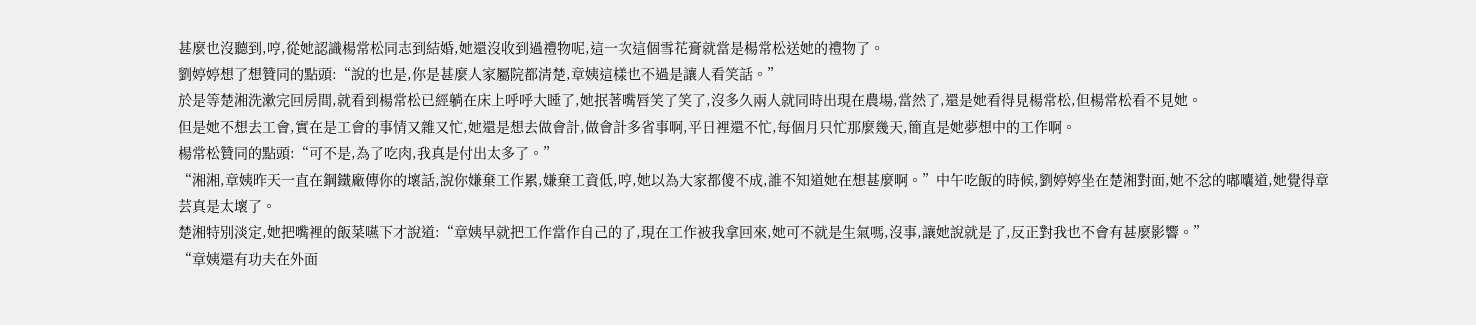甚麼也沒聽到,哼,從她認識楊常松同志到結婚,她還沒收到過禮物呢,這一次這個雪花膏就當是楊常松送她的禮物了。
劉婷婷想了想贊同的點頭:“說的也是,你是甚麼人家屬院都清楚,章姨這樣也不過是讓人看笑話。”
於是等楚湘洗漱完回房間,就看到楊常松已經躺在床上呼呼大睡了,她抿著嘴唇笑了笑了,沒多久兩人就同時出現在農場,當然了,還是她看得見楊常松,但楊常松看不見她。
但是她不想去工會,實在是工會的事情又雜又忙,她還是想去做會計,做會計多省事啊,平日裡還不忙,每個月只忙那麼幾天,簡直是她夢想中的工作啊。
楊常松贊同的點頭:“可不是,為了吃肉,我真是付出太多了。”
“湘湘,章姨昨天一直在鋼鐵廠傳你的壞話,說你嫌棄工作累,嫌棄工資低,哼,她以為大家都傻不成,誰不知道她在想甚麼啊。”中午吃飯的時候,劉婷婷坐在楚湘對面,她不忿的嘟囔道,她覺得章芸真是太壞了。
楚湘特別淡定,她把嘴裡的飯菜嚥下才說道:“章姨早就把工作當作自己的了,現在工作被我拿回來,她可不就是生氣嗎,沒事,讓她說就是了,反正對我也不會有甚麼影響。”
“章姨還有功夫在外面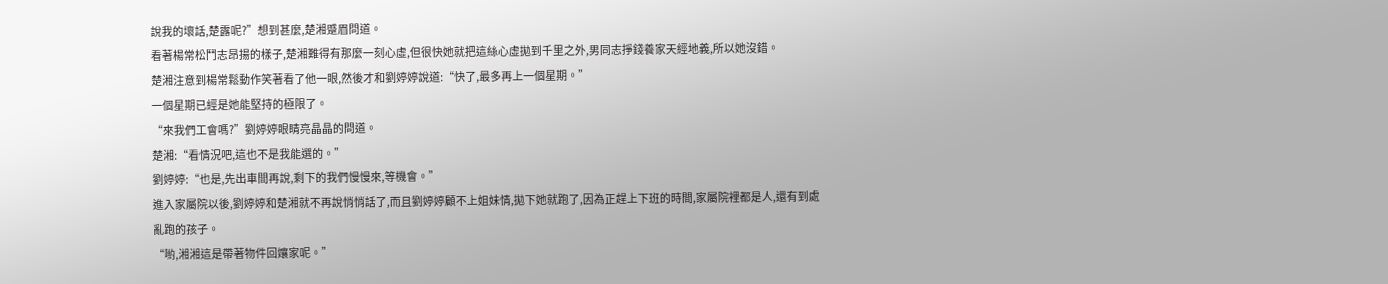說我的壞話,楚露呢?”想到甚麼,楚湘蹙眉問道。
看著楊常松鬥志昂揚的樣子,楚湘難得有那麼一刻心虛,但很快她就把這絲心虛拋到千里之外,男同志掙錢養家天經地義,所以她沒錯。
楚湘注意到楊常鬆動作笑著看了他一眼,然後才和劉婷婷說道:“快了,最多再上一個星期。”
一個星期已經是她能堅持的極限了。
“來我們工會嗎?”劉婷婷眼睛亮晶晶的問道。
楚湘:“看情況吧,這也不是我能選的。”
劉婷婷:“也是,先出車間再說,剩下的我們慢慢來,等機會。”
進入家屬院以後,劉婷婷和楚湘就不再說悄悄話了,而且劉婷婷顧不上姐妹情,拋下她就跑了,因為正趕上下班的時間,家屬院裡都是人,還有到處亂跑的孩子。
“喲,湘湘這是帶著物件回孃家呢。”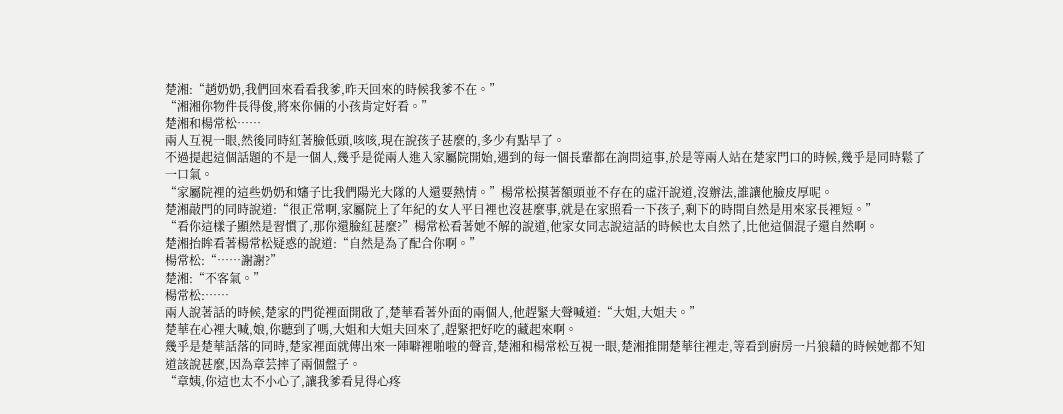楚湘:“趙奶奶,我們回來看看我爹,昨天回來的時候我爹不在。”
“湘湘你物件長得俊,將來你倆的小孩肯定好看。”
楚湘和楊常松……
兩人互視一眼,然後同時紅著臉低頭,咳咳,現在說孩子甚麼的,多少有點早了。
不過提起這個話題的不是一個人,幾乎是從兩人進入家屬院開始,遇到的每一個長輩都在詢問這事,於是等兩人站在楚家門口的時候,幾乎是同時鬆了一口氣。
“家屬院裡的這些奶奶和嬸子比我們陽光大隊的人還要熱情。”楊常松摸著額頭並不存在的虛汗說道,沒辦法,誰讓他臉皮厚呢。
楚湘敲門的同時說道:“很正常啊,家屬院上了年紀的女人平日裡也沒甚麼事,就是在家照看一下孩子,剩下的時間自然是用來家長裡短。”
“看你這樣子顯然是習慣了,那你還臉紅甚麼?”楊常松看著她不解的說道,他家女同志說這話的時候也太自然了,比他這個混子還自然啊。
楚湘抬眸看著楊常松疑惑的說道:“自然是為了配合你啊。”
楊常松:“……謝謝?”
楚湘:“不客氣。”
楊常松:……
兩人說著話的時候,楚家的門從裡面開啟了,楚華看著外面的兩個人,他趕緊大聲喊道:“大姐,大姐夫。”
楚華在心裡大喊,娘,你聽到了嗎,大姐和大姐夫回來了,趕緊把好吃的藏起來啊。
幾乎是楚華話落的同時,楚家裡面就傳出來一陣噼裡啪啦的聲音,楚湘和楊常松互視一眼,楚湘推開楚華往裡走,等看到廚房一片狼藉的時候她都不知道該說甚麼,因為章芸摔了兩個盤子。
“章姨,你這也太不小心了,讓我爹看見得心疼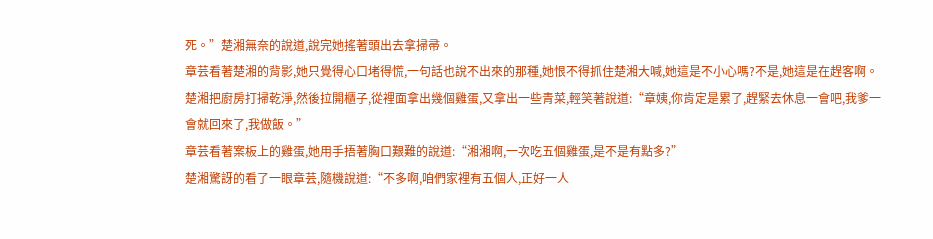死。”楚湘無奈的說道,說完她搖著頭出去拿掃帚。
章芸看著楚湘的背影,她只覺得心口堵得慌,一句話也說不出來的那種,她恨不得抓住楚湘大喊,她這是不小心嗎?不是,她這是在趕客啊。
楚湘把廚房打掃乾淨,然後拉開櫃子,從裡面拿出幾個雞蛋,又拿出一些青菜,輕笑著說道:“章姨,你肯定是累了,趕緊去休息一會吧,我爹一會就回來了,我做飯。”
章芸看著案板上的雞蛋,她用手捂著胸口艱難的說道:“湘湘啊,一次吃五個雞蛋,是不是有點多?”
楚湘驚訝的看了一眼章芸,隨機說道:“不多啊,咱們家裡有五個人,正好一人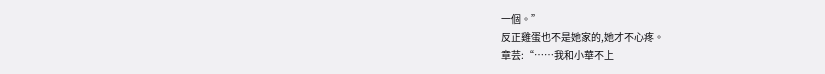一個。”
反正雞蛋也不是她家的,她才不心疼。
章芸:“……我和小華不上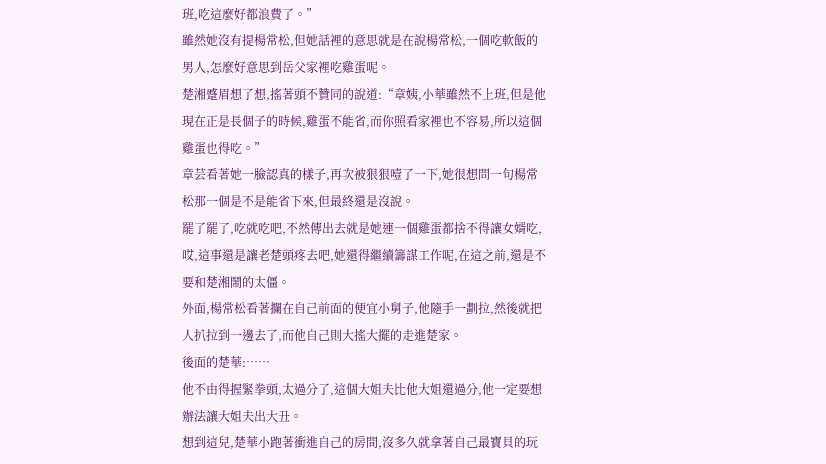班,吃這麼好都浪費了。”
雖然她沒有提楊常松,但她話裡的意思就是在說楊常松,一個吃軟飯的男人,怎麼好意思到岳父家裡吃雞蛋呢。
楚湘蹙眉想了想,搖著頭不贊同的說道:“章姨,小華雖然不上班,但是他現在正是長個子的時候,雞蛋不能省,而你照看家裡也不容易,所以這個雞蛋也得吃。”
章芸看著她一臉認真的樣子,再次被狠狠噎了一下,她很想問一句楊常松那一個是不是能省下來,但最終還是沒說。
罷了罷了,吃就吃吧,不然傳出去就是她連一個雞蛋都捨不得讓女婿吃,哎,這事還是讓老楚頭疼去吧,她還得繼續籌謀工作呢,在這之前,還是不要和楚湘鬧的太僵。
外面,楊常松看著攔在自己前面的便宜小舅子,他隨手一劃拉,然後就把人扒拉到一邊去了,而他自己則大搖大擺的走進楚家。
後面的楚華:……
他不由得握緊拳頭,太過分了,這個大姐夫比他大姐還過分,他一定要想辦法讓大姐夫出大丑。
想到這兒,楚華小跑著衝進自己的房間,沒多久就拿著自己最寶貝的玩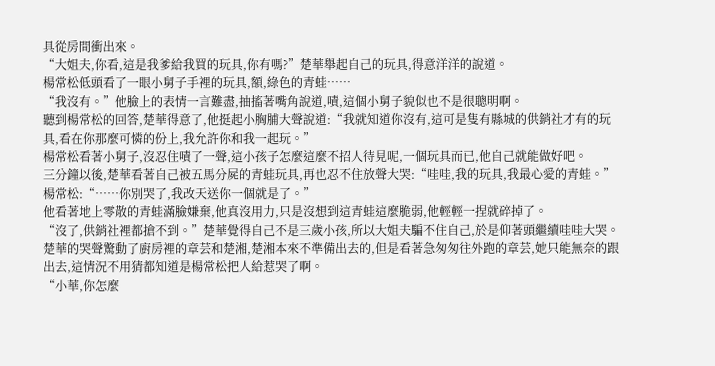具從房間衝出來。
“大姐夫,你看,這是我爹給我買的玩具,你有嗎?”楚華舉起自己的玩具,得意洋洋的說道。
楊常松低頭看了一眼小舅子手裡的玩具,額,綠色的青蛙……
“我沒有。”他臉上的表情一言難盡,抽搐著嘴角說道,嘖,這個小舅子貌似也不是很聰明啊。
聽到楊常松的回答,楚華得意了,他挺起小胸脯大聲說道:“我就知道你沒有,這可是隻有縣城的供銷社才有的玩具,看在你那麼可憐的份上,我允許你和我一起玩。”
楊常松看著小舅子,沒忍住嘖了一聲,這小孩子怎麼這麼不招人待見呢,一個玩具而已,他自己就能做好吧。
三分鐘以後,楚華看著自己被五馬分屍的青蛙玩具,再也忍不住放聲大哭:“哇哇,我的玩具,我最心愛的青蛙。”
楊常松:“……你別哭了,我改天送你一個就是了。”
他看著地上零散的青蛙滿臉嫌棄,他真沒用力,只是沒想到這青蛙這麼脆弱,他輕輕一捏就碎掉了。
“沒了,供銷社裡都搶不到。”楚華覺得自己不是三歲小孩,所以大姐夫騙不住自己,於是仰著頭繼續哇哇大哭。
楚華的哭聲驚動了廚房裡的章芸和楚湘,楚湘本來不準備出去的,但是看著急匆匆往外跑的章芸,她只能無奈的跟出去,這情況不用猜都知道是楊常松把人給惹哭了啊。
“小華,你怎麼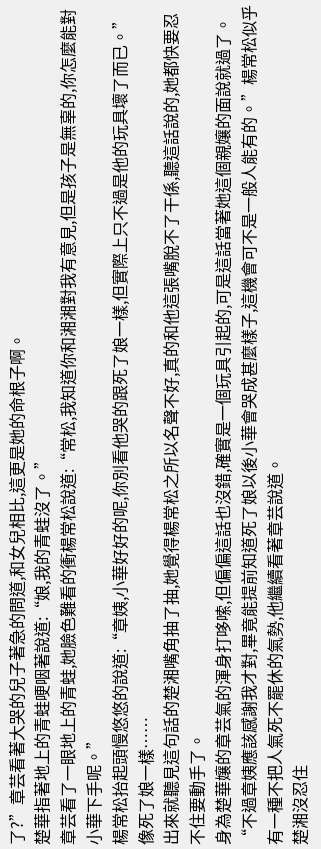了?”章芸看著大哭的兒子著急的問道,和女兒相比,這更是她的命根子啊。
楚華指著地上的青蛙哽咽著說道:“娘,我的青蛙沒了。”
章芸看了一眼地上的青蛙,她臉色難看的衝楊常松說道:“常松,我知道你和湘湘對我有意見,但是孩子是無辜的,你怎麼能對小華下手呢。”
楊常松抬起頭慢悠悠的說道:“章姨,小華好好的呢,你別看他哭的跟死了娘一樣,但實際上只不過是他的玩具壞了而已。”
像死了娘一樣……
出來就聽見這句話的楚湘嘴角抽了抽,她覺得楊常松之所以名聲不好,真的和他這張嘴脫不了干係,聽這話說的,她都快要忍不住要動手了。
身為楚華孃的章芸氣的渾身打哆嗦,但偏偏這話也沒錯,確實是一個玩具引起的,可是這話當著她這個親孃的面說就過了。
“不過章姨應該感謝我才對,畢竟能提前知道死了娘以後小華會哭成甚麼樣子,這機會可不是一般人能有的。”楊常松似乎有一種不把人氣死不罷休的氣勢,他繼續看著章芸說道。
楚湘沒忍住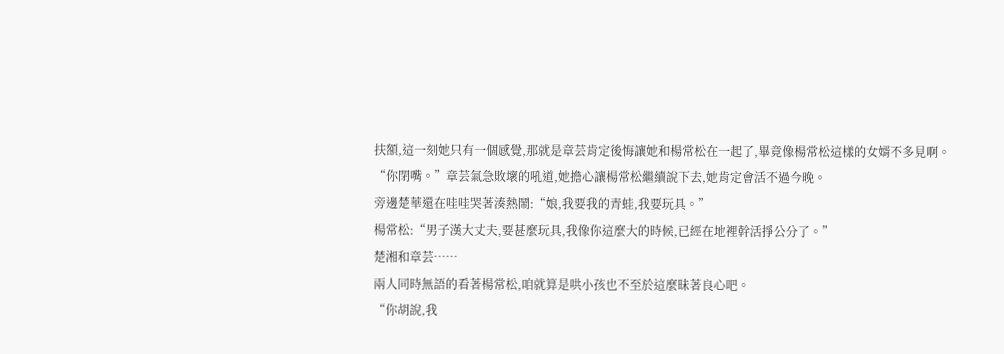扶額,這一刻她只有一個感覺,那就是章芸肯定後悔讓她和楊常松在一起了,畢竟像楊常松這樣的女婿不多見啊。
“你閉嘴。”章芸氣急敗壞的吼道,她擔心讓楊常松繼續說下去,她肯定會活不過今晚。
旁邊楚華還在哇哇哭著湊熱鬧:“娘,我要我的青蛙,我要玩具。”
楊常松:“男子漢大丈夫,要甚麼玩具,我像你這麼大的時候,已經在地裡幹活掙公分了。”
楚湘和章芸……
兩人同時無語的看著楊常松,咱就算是哄小孩也不至於這麼昧著良心吧。
“你胡說,我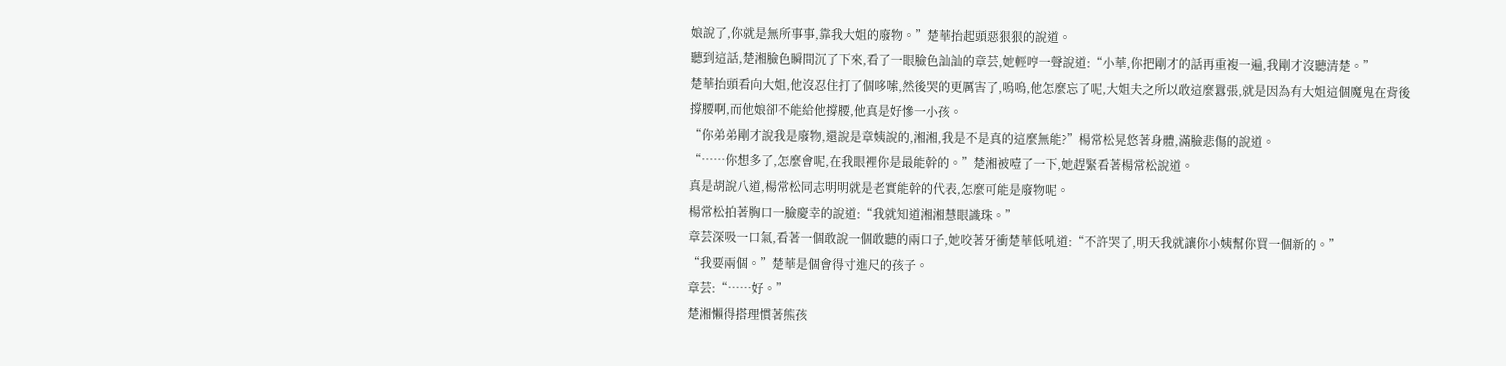娘說了,你就是無所事事,靠我大姐的廢物。”楚華抬起頭惡狠狠的說道。
聽到這話,楚湘臉色瞬間沉了下來,看了一眼臉色訕訕的章芸,她輕哼一聲說道:“小華,你把剛才的話再重複一遍,我剛才沒聽清楚。”
楚華抬頭看向大姐,他沒忍住打了個哆嗦,然後哭的更厲害了,嗚嗚,他怎麼忘了呢,大姐夫之所以敢這麼囂張,就是因為有大姐這個魔鬼在背後撐腰啊,而他娘卻不能給他撐腰,他真是好慘一小孩。
“你弟弟剛才說我是廢物,還說是章姨說的,湘湘,我是不是真的這麼無能?”楊常松晃悠著身體,滿臉悲傷的說道。
“……你想多了,怎麼會呢,在我眼裡你是最能幹的。”楚湘被噎了一下,她趕緊看著楊常松說道。
真是胡說八道,楊常松同志明明就是老實能幹的代表,怎麼可能是廢物呢。
楊常松拍著胸口一臉慶幸的說道:“我就知道湘湘慧眼識珠。”
章芸深吸一口氣,看著一個敢說一個敢聽的兩口子,她咬著牙衝楚華低吼道:“不許哭了,明天我就讓你小姨幫你買一個新的。”
“我要兩個。”楚華是個會得寸進尺的孩子。
章芸:“……好。”
楚湘懶得搭理慣著熊孩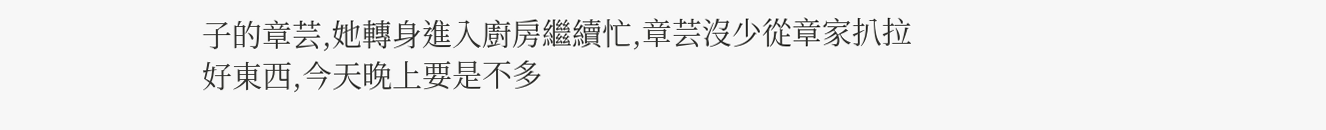子的章芸,她轉身進入廚房繼續忙,章芸沒少從章家扒拉好東西,今天晚上要是不多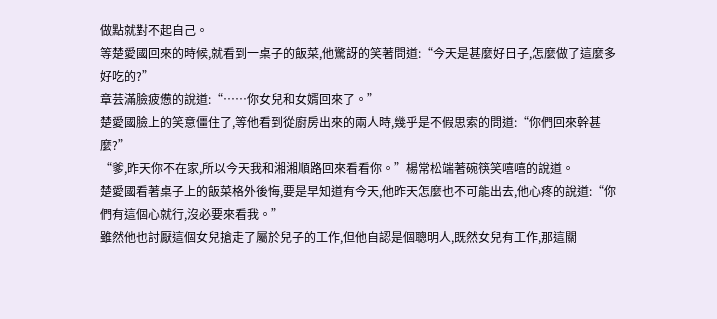做點就對不起自己。
等楚愛國回來的時候,就看到一桌子的飯菜,他驚訝的笑著問道:“今天是甚麼好日子,怎麼做了這麼多好吃的?”
章芸滿臉疲憊的說道:“……你女兒和女婿回來了。”
楚愛國臉上的笑意僵住了,等他看到從廚房出來的兩人時,幾乎是不假思索的問道:“你們回來幹甚麼?”
“爹,昨天你不在家,所以今天我和湘湘順路回來看看你。”楊常松端著碗筷笑嘻嘻的說道。
楚愛國看著桌子上的飯菜格外後悔,要是早知道有今天,他昨天怎麼也不可能出去,他心疼的說道:“你們有這個心就行,沒必要來看我。”
雖然他也討厭這個女兒搶走了屬於兒子的工作,但他自認是個聰明人,既然女兒有工作,那這關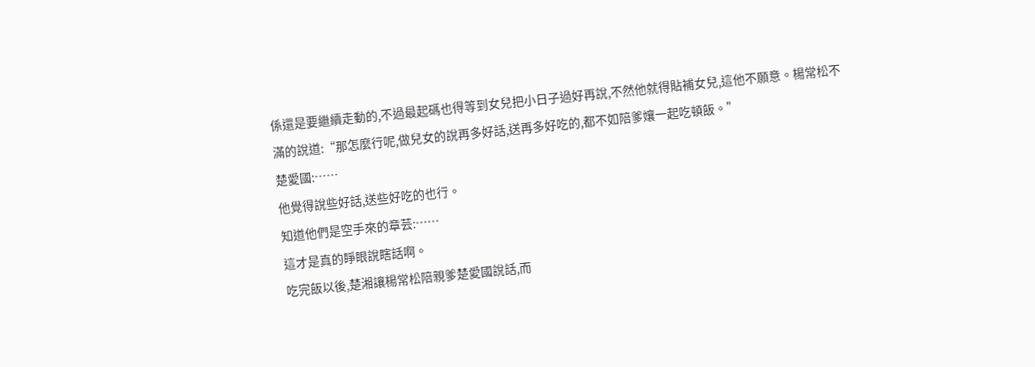係還是要繼續走動的,不過最起碼也得等到女兒把小日子過好再說,不然他就得貼補女兒,這他不願意。楊常松不滿的說道:“那怎麼行呢,做兒女的說再多好話,送再多好吃的,都不如陪爹孃一起吃頓飯。”
楚愛國:……
他覺得說些好話,送些好吃的也行。
知道他們是空手來的章芸:……
這才是真的睜眼說瞎話啊。
吃完飯以後,楚湘讓楊常松陪親爹楚愛國說話,而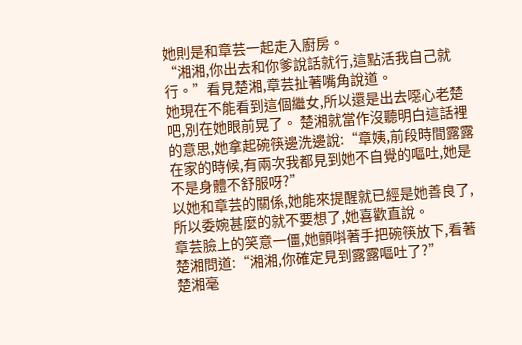她則是和章芸一起走入廚房。
“湘湘,你出去和你爹說話就行,這點活我自己就行。”看見楚湘,章芸扯著嘴角說道。
她現在不能看到這個繼女,所以還是出去噁心老楚吧,別在她眼前晃了。 楚湘就當作沒聽明白這話裡的意思,她拿起碗筷邊洗邊說:“章姨,前段時間露露在家的時候,有兩次我都見到她不自覺的嘔吐,她是不是身體不舒服呀?”
以她和章芸的關係,她能來提醒就已經是她善良了,所以委婉甚麼的就不要想了,她喜歡直說。
章芸臉上的笑意一僵,她顫唞著手把碗筷放下,看著楚湘問道:“湘湘,你確定見到露露嘔吐了?”
楚湘毫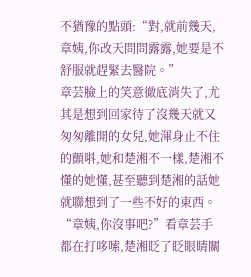不猶豫的點頭:“對,就前幾天,章姨,你改天問問露露,她要是不舒服就趕緊去醫院。”
章芸臉上的笑意徹底消失了,尤其是想到回家待了沒幾天就又匆匆離開的女兒,她渾身止不住的顫唞,她和楚湘不一樣,楚湘不懂的她懂,甚至聽到楚湘的話她就聯想到了一些不好的東西。
“章姨,你沒事吧?”看章芸手都在打哆嗦,楚湘眨了眨眼睛關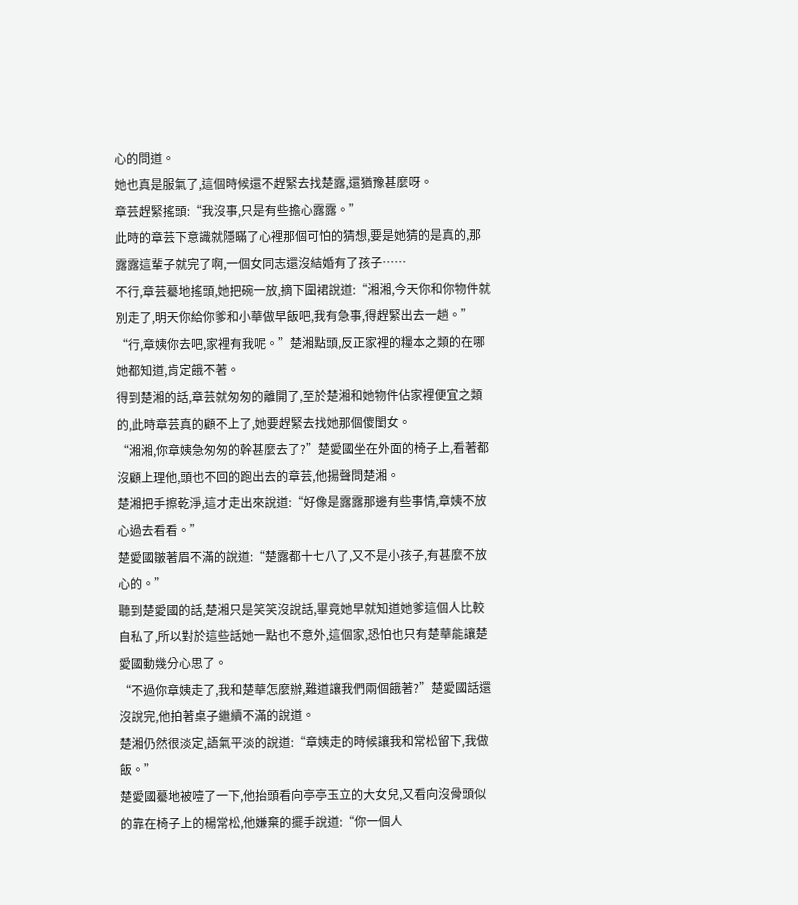心的問道。
她也真是服氣了,這個時候還不趕緊去找楚露,還猶豫甚麼呀。
章芸趕緊搖頭:“我沒事,只是有些擔心露露。”
此時的章芸下意識就隱瞞了心裡那個可怕的猜想,要是她猜的是真的,那露露這輩子就完了啊,一個女同志還沒結婚有了孩子……
不行,章芸驀地搖頭,她把碗一放,摘下圍裙說道:“湘湘,今天你和你物件就別走了,明天你給你爹和小華做早飯吧,我有急事,得趕緊出去一趟。”
“行,章姨你去吧,家裡有我呢。”楚湘點頭,反正家裡的糧本之類的在哪她都知道,肯定餓不著。
得到楚湘的話,章芸就匆匆的離開了,至於楚湘和她物件佔家裡便宜之類的,此時章芸真的顧不上了,她要趕緊去找她那個傻閨女。
“湘湘,你章姨急匆匆的幹甚麼去了?”楚愛國坐在外面的椅子上,看著都沒顧上理他,頭也不回的跑出去的章芸,他揚聲問楚湘。
楚湘把手擦乾淨,這才走出來說道:“好像是露露那邊有些事情,章姨不放心過去看看。”
楚愛國皺著眉不滿的說道:“楚露都十七八了,又不是小孩子,有甚麼不放心的。”
聽到楚愛國的話,楚湘只是笑笑沒說話,畢竟她早就知道她爹這個人比較自私了,所以對於這些話她一點也不意外,這個家,恐怕也只有楚華能讓楚愛國動幾分心思了。
“不過你章姨走了,我和楚華怎麼辦,難道讓我們兩個餓著?”楚愛國話還沒說完,他拍著桌子繼續不滿的說道。
楚湘仍然很淡定,語氣平淡的說道:“章姨走的時候讓我和常松留下,我做飯。”
楚愛國驀地被噎了一下,他抬頭看向亭亭玉立的大女兒,又看向沒骨頭似的靠在椅子上的楊常松,他嫌棄的擺手說道:“你一個人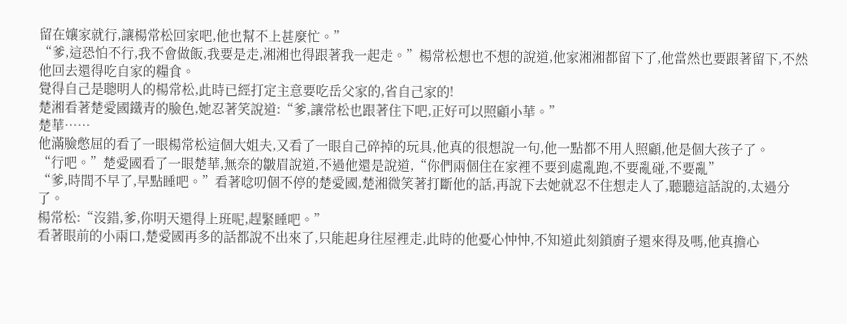留在孃家就行,讓楊常松回家吧,他也幫不上甚麼忙。”
“爹,這恐怕不行,我不會做飯,我要是走,湘湘也得跟著我一起走。”楊常松想也不想的說道,他家湘湘都留下了,他當然也要跟著留下,不然他回去還得吃自家的糧食。
覺得自己是聰明人的楊常松,此時已經打定主意要吃岳父家的,省自己家的!
楚湘看著楚愛國鐵青的臉色,她忍著笑說道:“爹,讓常松也跟著住下吧,正好可以照顧小華。”
楚華……
他滿臉憋屈的看了一眼楊常松這個大姐夫,又看了一眼自己碎掉的玩具,他真的很想說一句,他一點都不用人照顧,他是個大孩子了。
“行吧。”楚愛國看了一眼楚華,無奈的皺眉說道,不過他還是說道,“你們兩個住在家裡不要到處亂跑,不要亂碰,不要亂”
“爹,時間不早了,早點睡吧。”看著唸叨個不停的楚愛國,楚湘微笑著打斷他的話,再說下去她就忍不住想走人了,聽聽這話說的,太過分了。
楊常松:“沒錯,爹,你明天還得上班呢,趕緊睡吧。”
看著眼前的小兩口,楚愛國再多的話都說不出來了,只能起身往屋裡走,此時的他憂心忡忡,不知道此刻鎖廚子還來得及嗎,他真擔心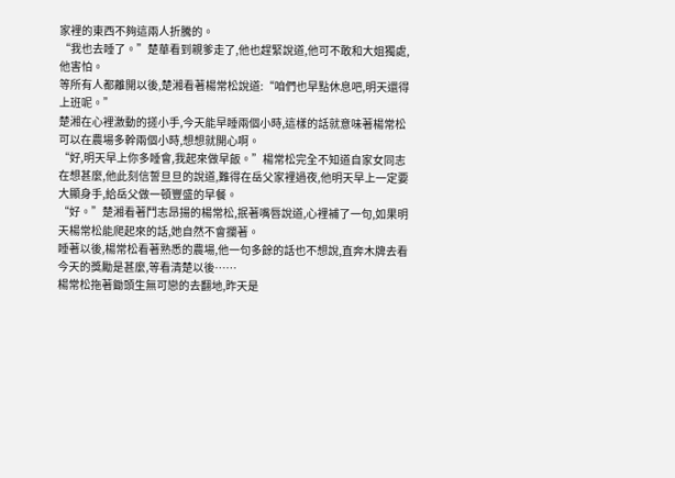家裡的東西不夠這兩人折騰的。
“我也去睡了。”楚華看到親爹走了,他也趕緊說道,他可不敢和大姐獨處,他害怕。
等所有人都離開以後,楚湘看著楊常松說道:“咱們也早點休息吧,明天還得上班呢。”
楚湘在心裡激動的搓小手,今天能早睡兩個小時,這樣的話就意味著楊常松可以在農場多幹兩個小時,想想就開心啊。
“好,明天早上你多睡會,我起來做早飯。”楊常松完全不知道自家女同志在想甚麼,他此刻信誓旦旦的說道,難得在岳父家裡過夜,他明天早上一定要大顯身手,給岳父做一頓豐盛的早餐。
“好。”楚湘看著鬥志昂揚的楊常松,抿著嘴唇說道,心裡補了一句,如果明天楊常松能爬起來的話,她自然不會攔著。
睡著以後,楊常松看著熟悉的農場,他一句多餘的話也不想說,直奔木牌去看今天的獎勵是甚麼,等看清楚以後……
楊常松拖著鋤頭生無可戀的去翻地,昨天是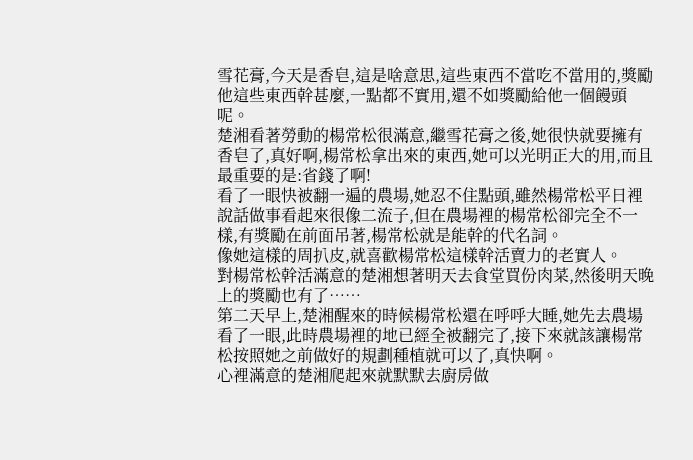雪花膏,今天是香皂,這是啥意思,這些東西不當吃不當用的,獎勵他這些東西幹甚麼,一點都不實用,還不如獎勵給他一個饅頭呢。
楚湘看著勞動的楊常松很滿意,繼雪花膏之後,她很快就要擁有香皂了,真好啊,楊常松拿出來的東西,她可以光明正大的用,而且最重要的是:省錢了啊!
看了一眼快被翻一遍的農場,她忍不住點頭,雖然楊常松平日裡說話做事看起來很像二流子,但在農場裡的楊常松卻完全不一樣,有獎勵在前面吊著,楊常松就是能幹的代名詞。
像她這樣的周扒皮,就喜歡楊常松這樣幹活賣力的老實人。
對楊常松幹活滿意的楚湘想著明天去食堂買份肉菜,然後明天晚上的獎勵也有了……
第二天早上,楚湘醒來的時候楊常松還在呼呼大睡,她先去農場看了一眼,此時農場裡的地已經全被翻完了,接下來就該讓楊常松按照她之前做好的規劃種植就可以了,真快啊。
心裡滿意的楚湘爬起來就默默去廚房做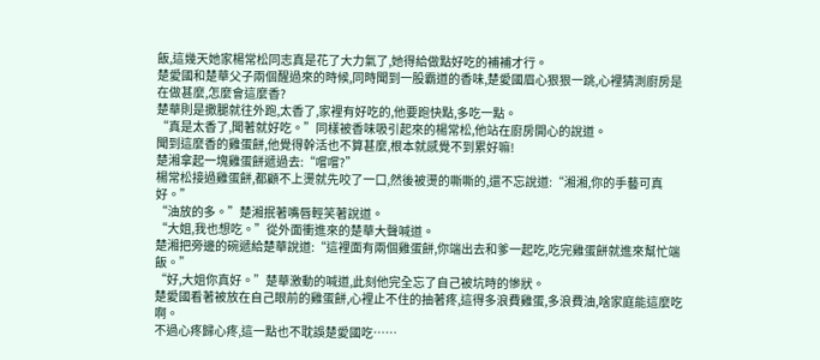飯,這幾天她家楊常松同志真是花了大力氣了,她得給做點好吃的補補才行。
楚愛國和楚華父子兩個醒過來的時候,同時聞到一股霸道的香味,楚愛國眉心狠狠一跳,心裡猜測廚房是在做甚麼,怎麼會這麼香?
楚華則是撒腿就往外跑,太香了,家裡有好吃的,他要跑快點,多吃一點。
“真是太香了,聞著就好吃。”同樣被香味吸引起來的楊常松,他站在廚房開心的說道。
聞到這麼香的雞蛋餅,他覺得幹活也不算甚麼,根本就感覺不到累好嘛!
楚湘拿起一塊雞蛋餅遞過去:“嚐嚐?”
楊常松接過雞蛋餅,都顧不上燙就先咬了一口,然後被燙的嘶嘶的,還不忘說道:“湘湘,你的手藝可真好。”
“油放的多。”楚湘抿著嘴唇輕笑著說道。
“大姐,我也想吃。”從外面衝進來的楚華大聲喊道。
楚湘把旁邊的碗遞給楚華說道:“這裡面有兩個雞蛋餅,你端出去和爹一起吃,吃完雞蛋餅就進來幫忙端飯。”
“好,大姐你真好。”楚華激動的喊道,此刻他完全忘了自己被坑時的慘狀。
楚愛國看著被放在自己眼前的雞蛋餅,心裡止不住的抽著疼,這得多浪費雞蛋,多浪費油,啥家庭能這麼吃啊。
不過心疼歸心疼,這一點也不耽誤楚愛國吃……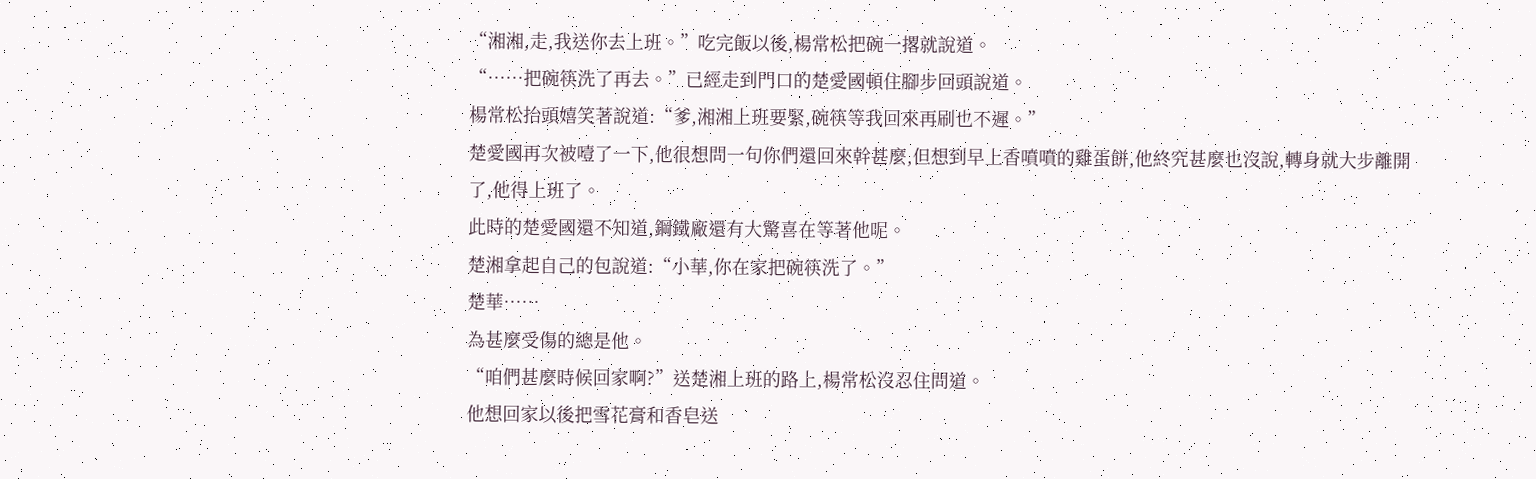“湘湘,走,我送你去上班。”吃完飯以後,楊常松把碗一撂就說道。
“……把碗筷洗了再去。”已經走到門口的楚愛國頓住腳步回頭說道。
楊常松抬頭嬉笑著說道:“爹,湘湘上班要緊,碗筷等我回來再刷也不遲。”
楚愛國再次被噎了一下,他很想問一句你們還回來幹甚麼,但想到早上香噴噴的雞蛋餅,他終究甚麼也沒說,轉身就大步離開了,他得上班了。
此時的楚愛國還不知道,鋼鐵廠還有大驚喜在等著他呢。
楚湘拿起自己的包說道:“小華,你在家把碗筷洗了。”
楚華……
為甚麼受傷的總是他。
“咱們甚麼時候回家啊?”送楚湘上班的路上,楊常松沒忍住問道。
他想回家以後把雪花膏和香皂送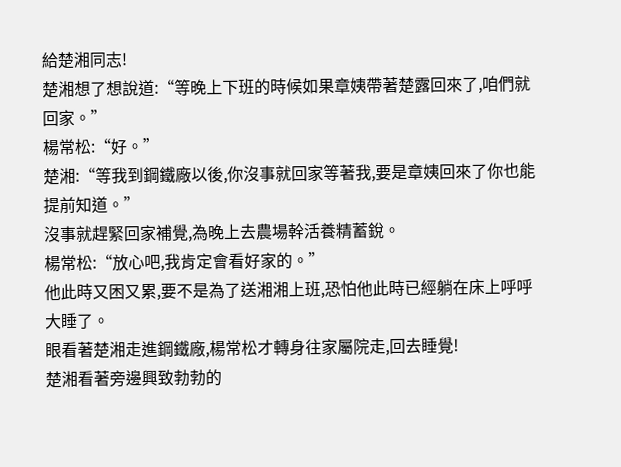給楚湘同志!
楚湘想了想說道:“等晚上下班的時候如果章姨帶著楚露回來了,咱們就回家。”
楊常松:“好。”
楚湘:“等我到鋼鐵廠以後,你沒事就回家等著我,要是章姨回來了你也能提前知道。”
沒事就趕緊回家補覺,為晚上去農場幹活養精蓄銳。
楊常松:“放心吧,我肯定會看好家的。”
他此時又困又累,要不是為了送湘湘上班,恐怕他此時已經躺在床上呼呼大睡了。
眼看著楚湘走進鋼鐵廠,楊常松才轉身往家屬院走,回去睡覺!
楚湘看著旁邊興致勃勃的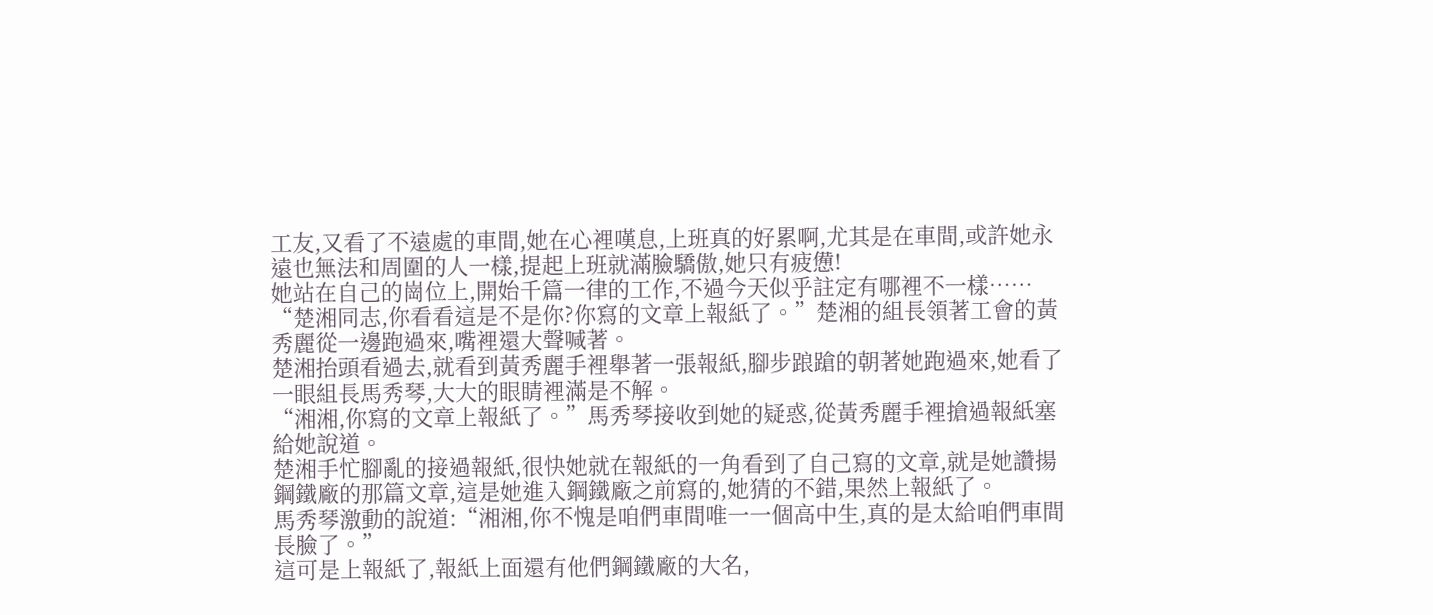工友,又看了不遠處的車間,她在心裡嘆息,上班真的好累啊,尤其是在車間,或許她永遠也無法和周圍的人一樣,提起上班就滿臉驕傲,她只有疲憊!
她站在自己的崗位上,開始千篇一律的工作,不過今天似乎註定有哪裡不一樣……
“楚湘同志,你看看這是不是你?你寫的文章上報紙了。”楚湘的組長領著工會的黃秀麗從一邊跑過來,嘴裡還大聲喊著。
楚湘抬頭看過去,就看到黃秀麗手裡舉著一張報紙,腳步踉蹌的朝著她跑過來,她看了一眼組長馬秀琴,大大的眼睛裡滿是不解。
“湘湘,你寫的文章上報紙了。”馬秀琴接收到她的疑惑,從黃秀麗手裡搶過報紙塞給她說道。
楚湘手忙腳亂的接過報紙,很快她就在報紙的一角看到了自己寫的文章,就是她讚揚鋼鐵廠的那篇文章,這是她進入鋼鐵廠之前寫的,她猜的不錯,果然上報紙了。
馬秀琴激動的說道:“湘湘,你不愧是咱們車間唯一一個高中生,真的是太給咱們車間長臉了。”
這可是上報紙了,報紙上面還有他們鋼鐵廠的大名,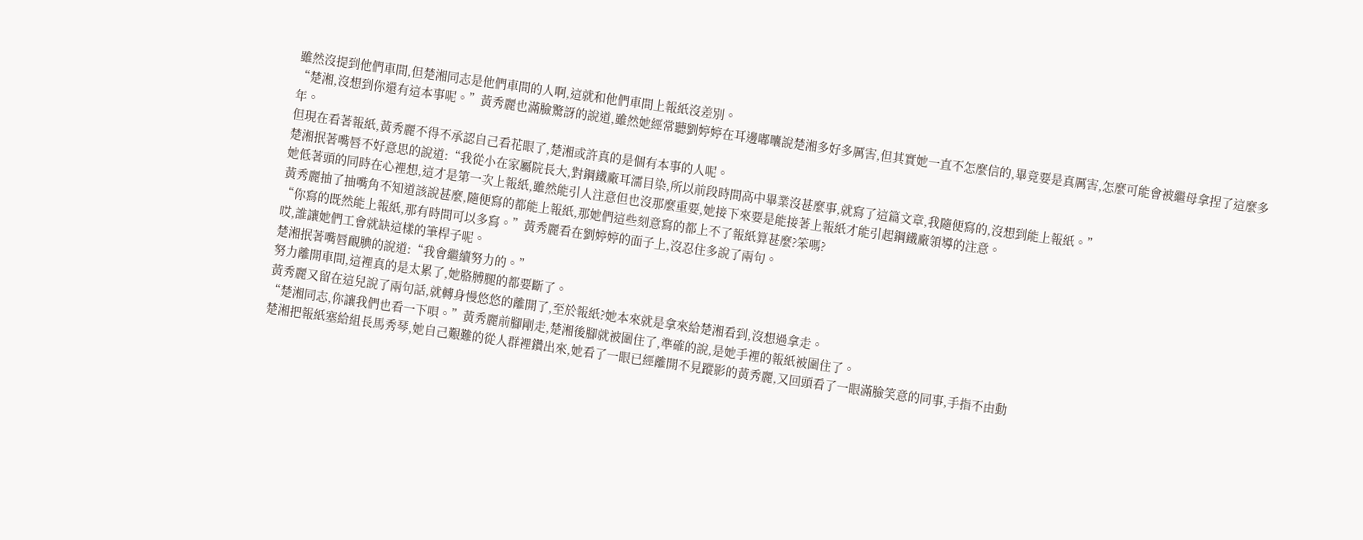雖然沒提到他們車間,但楚湘同志是他們車間的人啊,這就和他們車間上報紙沒差別。
“楚湘,沒想到你還有這本事呢。”黃秀麗也滿臉驚訝的說道,雖然她經常聽劉婷婷在耳邊嘟囔說楚湘多好多厲害,但其實她一直不怎麼信的,畢竟要是真厲害,怎麼可能會被繼母拿捏了這麼多年。
但現在看著報紙,黃秀麗不得不承認自己看花眼了,楚湘或許真的是個有本事的人呢。
楚湘抿著嘴唇不好意思的說道:“我從小在家屬院長大,對鋼鐵廠耳濡目染,所以前段時間高中畢業沒甚麼事,就寫了這篇文章,我隨便寫的,沒想到能上報紙。”
她低著頭的同時在心裡想,這才是第一次上報紙,雖然能引人注意但也沒那麼重要,她接下來要是能接著上報紙才能引起鋼鐵廠領導的注意。
黃秀麗抽了抽嘴角不知道該說甚麼,隨便寫的都能上報紙,那她們這些刻意寫的都上不了報紙算甚麼?笨嗎?
“你寫的既然能上報紙,那有時間可以多寫。”黃秀麗看在劉婷婷的面子上,沒忍住多說了兩句。
哎,誰讓她們工會就缺這樣的筆桿子呢。
楚湘抿著嘴唇靦腆的說道:“我會繼續努力的。”
努力離開車間,這裡真的是太累了,她胳膊腿的都要斷了。
黃秀麗又留在這兒說了兩句話,就轉身慢悠悠的離開了,至於報紙?她本來就是拿來給楚湘看到,沒想過拿走。
“楚湘同志,你讓我們也看一下唄。”黃秀麗前腳剛走,楚湘後腳就被圍住了,準確的說,是她手裡的報紙被圍住了。
楚湘把報紙塞給組長馬秀琴,她自己艱難的從人群裡鑽出來,她看了一眼已經離開不見蹤影的黃秀麗,又回頭看了一眼滿臉笑意的同事,手指不由動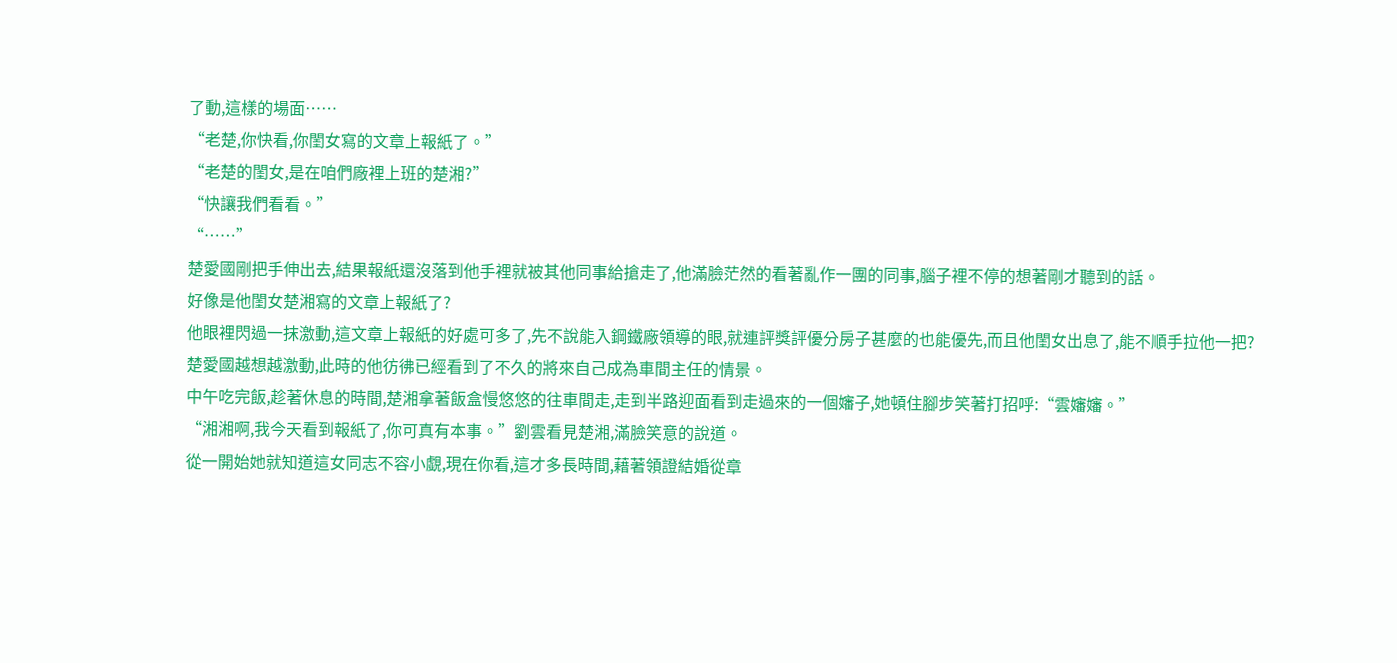了動,這樣的場面……
“老楚,你快看,你閨女寫的文章上報紙了。”
“老楚的閨女,是在咱們廠裡上班的楚湘?”
“快讓我們看看。”
“……”
楚愛國剛把手伸出去,結果報紙還沒落到他手裡就被其他同事給搶走了,他滿臉茫然的看著亂作一團的同事,腦子裡不停的想著剛才聽到的話。
好像是他閨女楚湘寫的文章上報紙了?
他眼裡閃過一抹激動,這文章上報紙的好處可多了,先不說能入鋼鐵廠領導的眼,就連評獎評優分房子甚麼的也能優先,而且他閨女出息了,能不順手拉他一把?
楚愛國越想越激動,此時的他彷彿已經看到了不久的將來自己成為車間主任的情景。
中午吃完飯,趁著休息的時間,楚湘拿著飯盒慢悠悠的往車間走,走到半路迎面看到走過來的一個嬸子,她頓住腳步笑著打招呼:“雲嬸嬸。”
“湘湘啊,我今天看到報紙了,你可真有本事。”劉雲看見楚湘,滿臉笑意的說道。
從一開始她就知道這女同志不容小覷,現在你看,這才多長時間,藉著領證結婚從章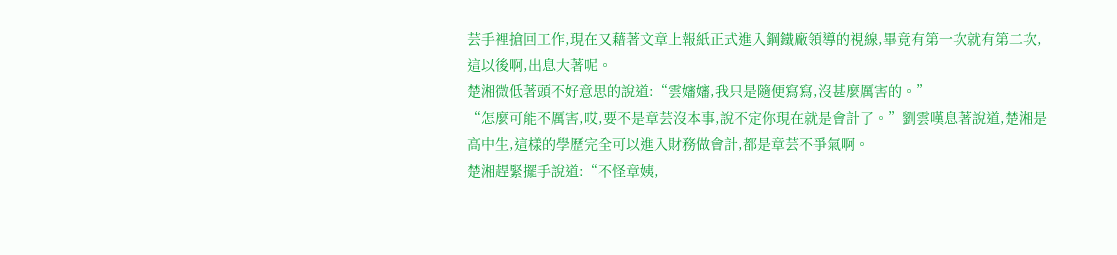芸手裡搶回工作,現在又藉著文章上報紙正式進入鋼鐵廠領導的視線,畢竟有第一次就有第二次,這以後啊,出息大著呢。
楚湘微低著頭不好意思的說道:“雲嬸嬸,我只是隨便寫寫,沒甚麼厲害的。”
“怎麼可能不厲害,哎,要不是章芸沒本事,說不定你現在就是會計了。”劉雲嘆息著說道,楚湘是高中生,這樣的學歷完全可以進入財務做會計,都是章芸不爭氣啊。
楚湘趕緊擺手說道:“不怪章姨,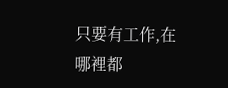只要有工作,在哪裡都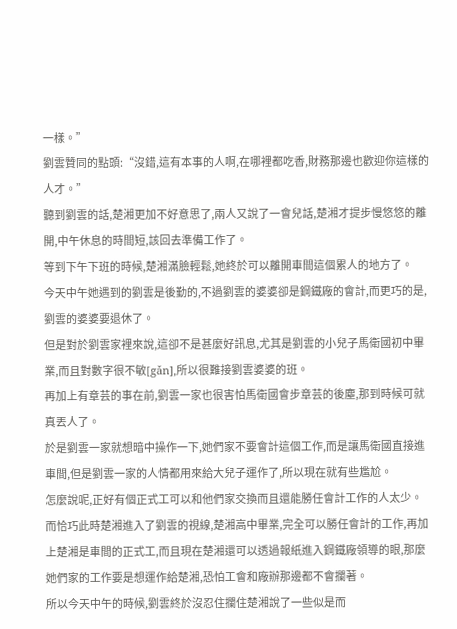一樣。”
劉雲贊同的點頭:“沒錯,這有本事的人啊,在哪裡都吃香,財務那邊也歡迎你這樣的人才。”
聽到劉雲的話,楚湘更加不好意思了,兩人又說了一會兒話,楚湘才提步慢悠悠的離開,中午休息的時間短,該回去準備工作了。
等到下午下班的時候,楚湘滿臉輕鬆,她終於可以離開車間這個累人的地方了。
今天中午她遇到的劉雲是後勤的,不過劉雲的婆婆卻是鋼鐵廠的會計,而更巧的是,劉雲的婆婆要退休了。
但是對於劉雲家裡來說,這卻不是甚麼好訊息,尤其是劉雲的小兒子馬衛國初中畢業,而且對數字很不敏[gǎn],所以很難接劉雲婆婆的班。
再加上有章芸的事在前,劉雲一家也很害怕馬衛國會步章芸的後塵,那到時候可就真丟人了。
於是劉雲一家就想暗中操作一下,她們家不要會計這個工作,而是讓馬衛國直接進車間,但是劉雲一家的人情都用來給大兒子運作了,所以現在就有些尷尬。
怎麼說呢,正好有個正式工可以和他們家交換而且還能勝任會計工作的人太少。
而恰巧此時楚湘進入了劉雲的視線,楚湘高中畢業,完全可以勝任會計的工作,再加上楚湘是車間的正式工,而且現在楚湘還可以透過報紙進入鋼鐵廠領導的眼,那麼她們家的工作要是想運作給楚湘,恐怕工會和廠辦那邊都不會攔著。
所以今天中午的時候,劉雲終於沒忍住攔住楚湘說了一些似是而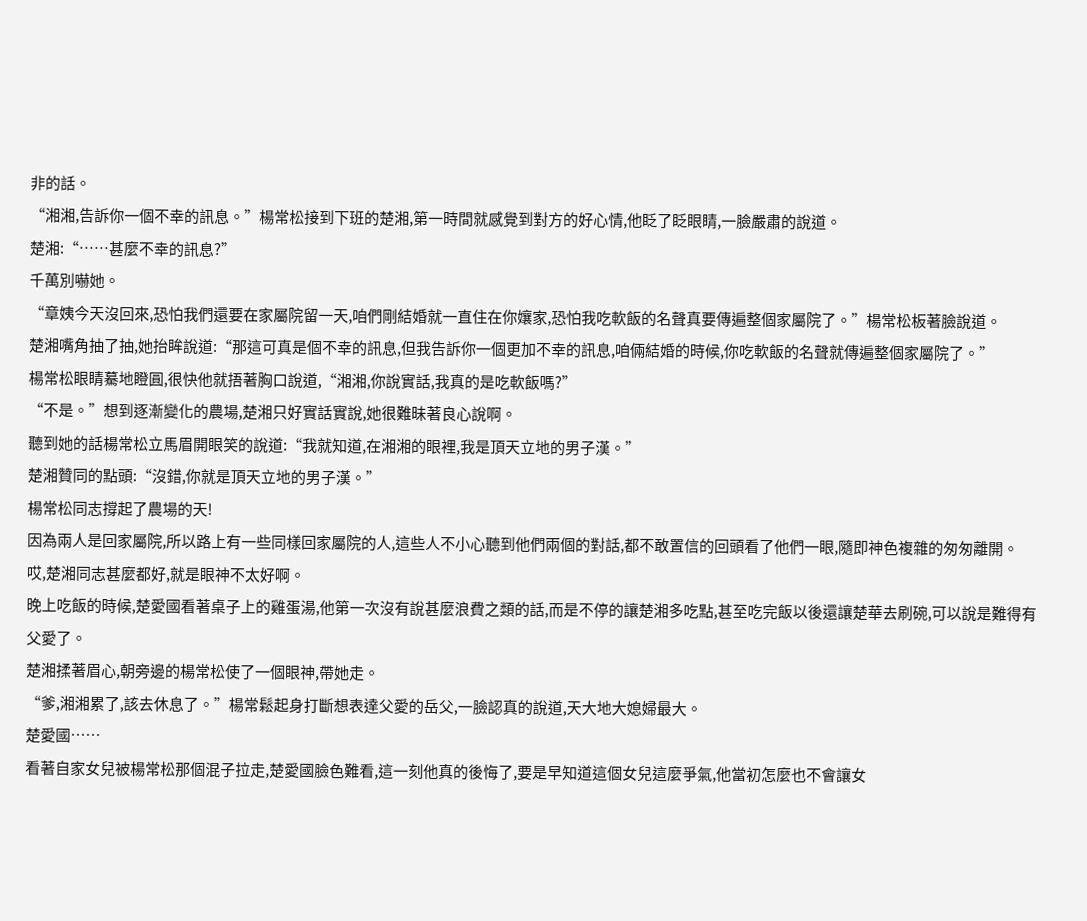非的話。
“湘湘,告訴你一個不幸的訊息。”楊常松接到下班的楚湘,第一時間就感覺到對方的好心情,他眨了眨眼睛,一臉嚴肅的說道。
楚湘:“……甚麼不幸的訊息?”
千萬別嚇她。
“章姨今天沒回來,恐怕我們還要在家屬院留一天,咱們剛結婚就一直住在你孃家,恐怕我吃軟飯的名聲真要傳遍整個家屬院了。”楊常松板著臉說道。
楚湘嘴角抽了抽,她抬眸說道:“那這可真是個不幸的訊息,但我告訴你一個更加不幸的訊息,咱倆結婚的時候,你吃軟飯的名聲就傳遍整個家屬院了。”
楊常松眼睛驀地瞪圓,很快他就捂著胸口說道,“湘湘,你說實話,我真的是吃軟飯嗎?”
“不是。”想到逐漸變化的農場,楚湘只好實話實說,她很難昧著良心說啊。
聽到她的話楊常松立馬眉開眼笑的說道:“我就知道,在湘湘的眼裡,我是頂天立地的男子漢。”
楚湘贊同的點頭:“沒錯,你就是頂天立地的男子漢。”
楊常松同志撐起了農場的天!
因為兩人是回家屬院,所以路上有一些同樣回家屬院的人,這些人不小心聽到他們兩個的對話,都不敢置信的回頭看了他們一眼,隨即神色複雜的匆匆離開。
哎,楚湘同志甚麼都好,就是眼神不太好啊。
晚上吃飯的時候,楚愛國看著桌子上的雞蛋湯,他第一次沒有說甚麼浪費之類的話,而是不停的讓楚湘多吃點,甚至吃完飯以後還讓楚華去刷碗,可以說是難得有父愛了。
楚湘揉著眉心,朝旁邊的楊常松使了一個眼神,帶她走。
“爹,湘湘累了,該去休息了。”楊常鬆起身打斷想表達父愛的岳父,一臉認真的說道,天大地大媳婦最大。
楚愛國……
看著自家女兒被楊常松那個混子拉走,楚愛國臉色難看,這一刻他真的後悔了,要是早知道這個女兒這麼爭氣,他當初怎麼也不會讓女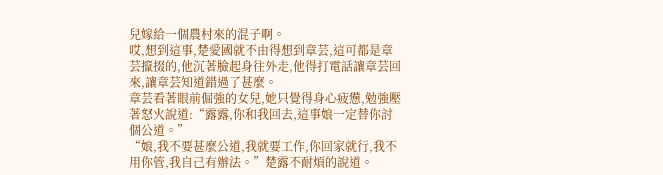兒嫁給一個農村來的混子啊。
哎,想到這事,楚愛國就不由得想到章芸,這可都是章芸攛掇的,他沉著臉起身往外走,他得打電話讓章芸回來,讓章芸知道錯過了甚麼。
章芸看著眼前倔強的女兒,她只覺得身心疲憊,勉強壓著怒火說道:“露露,你和我回去,這事娘一定替你討個公道。”
“娘,我不要甚麼公道,我就要工作,你回家就行,我不用你管,我自己有辦法。”楚露不耐煩的說道。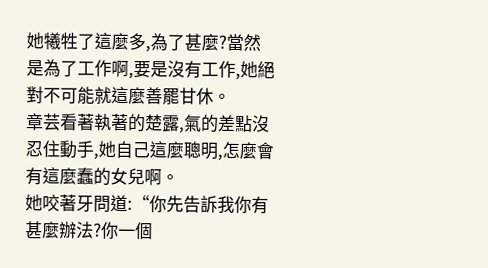她犧牲了這麼多,為了甚麼?當然是為了工作啊,要是沒有工作,她絕對不可能就這麼善罷甘休。
章芸看著執著的楚露,氣的差點沒忍住動手,她自己這麼聰明,怎麼會有這麼蠢的女兒啊。
她咬著牙問道:“你先告訴我你有甚麼辦法?你一個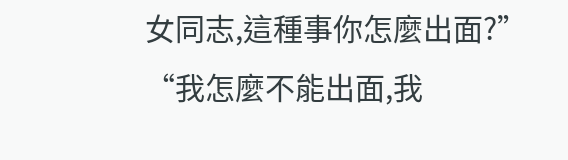女同志,這種事你怎麼出面?”
“我怎麼不能出面,我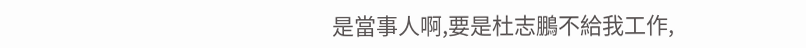是當事人啊,要是杜志鵬不給我工作,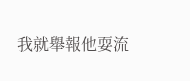我就舉報他耍流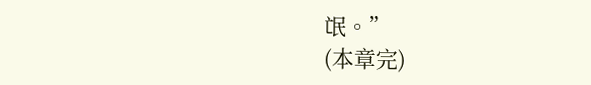氓。”
(本章完)